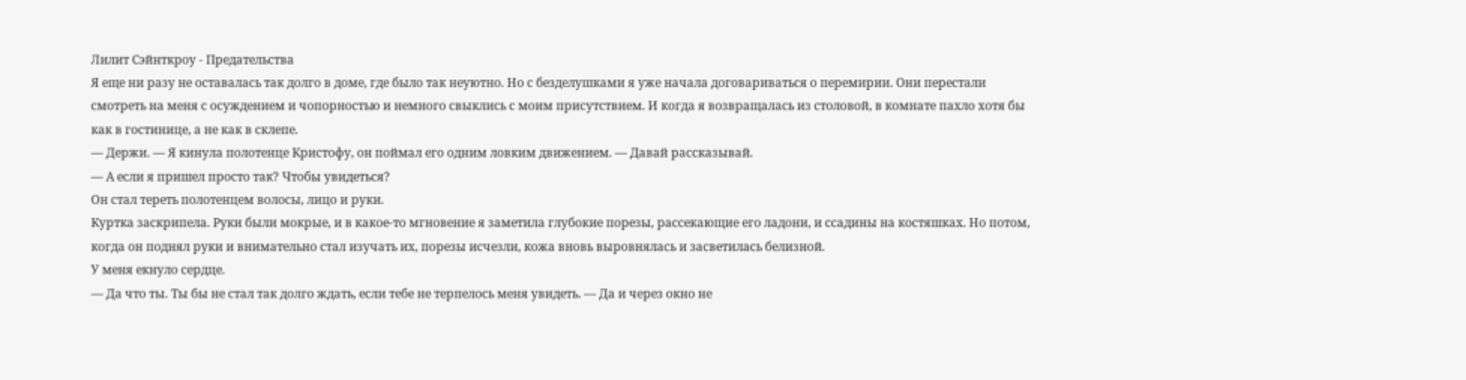Лилит Сэйнткроу - Предательства
Я еще ни разу не оставалась так долго в доме, где было так неуютно. Но с безделушками я уже начала договариваться о перемирии. Они перестали смотреть на меня с осуждением и чопорностью и немного свыклись с моим присутствием. И когда я возвращалась из столовой, в комнате пахло хотя бы как в гостинице, а не как в склепе.
— Держи. — Я кинула полотенце Кристофу, он поймал его одним ловким движением. — Давай рассказывай.
— А если я пришел просто так? Чтобы увидеться?
Он стал тереть полотенцем волосы, лицо и руки.
Куртка заскрипела. Руки были мокрые, и в какое-то мгновение я заметила глубокие порезы, рассекающие его ладони, и ссадины на костяшках. Но потом, когда он поднял руки и внимательно стал изучать их, порезы исчезли, кожа вновь выровнялась и засветилась белизной.
У меня екнуло сердце.
— Да что ты. Ты бы не стал так долго ждать, если тебе не терпелось меня увидеть. — Да и через окно не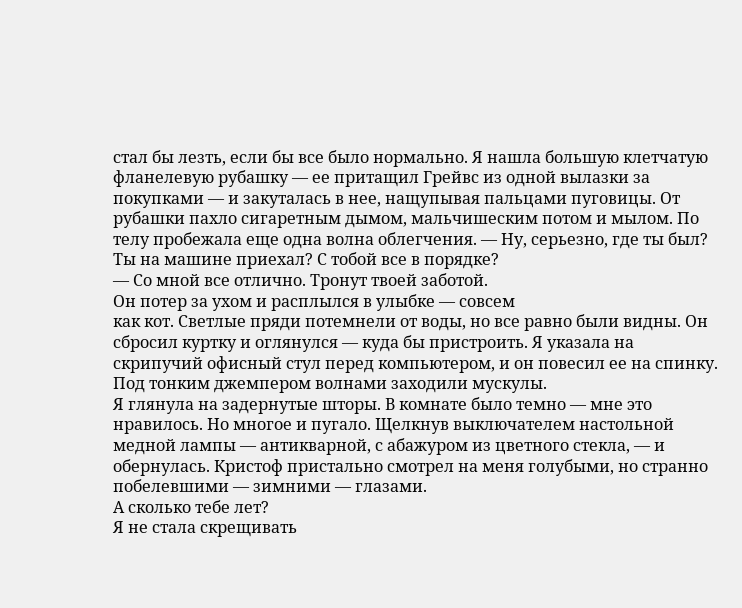стал бы лезть, если бы все было нормально. Я нашла большую клетчатую фланелевую рубашку — ее притащил Грейвс из одной вылазки за покупками — и закуталась в нее, нащупывая пальцами пуговицы. От рубашки пахло сигаретным дымом, мальчишеским потом и мылом. По телу пробежала еще одна волна облегчения. — Ну, серьезно, где ты был? Ты на машине приехал? С тобой все в порядке?
— Со мной все отлично. Тронут твоей заботой.
Он потер за ухом и расплылся в улыбке — совсем
как кот. Светлые пряди потемнели от воды, но все равно были видны. Он сбросил куртку и оглянулся — куда бы пристроить. Я указала на скрипучий офисный стул перед компьютером, и он повесил ее на спинку. Под тонким джемпером волнами заходили мускулы.
Я глянула на задернутые шторы. В комнате было темно — мне это нравилось. Но многое и пугало. Щелкнув выключателем настольной медной лампы — антикварной, с абажуром из цветного стекла, — и обернулась. Кристоф пристально смотрел на меня голубыми, но странно побелевшими — зимними — глазами.
А сколько тебе лет?
Я не стала скрещивать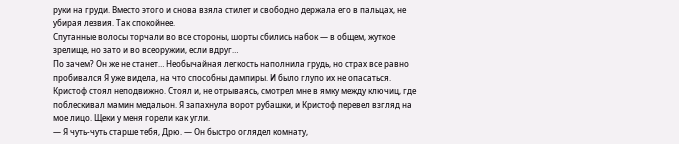руки на груди. Вместо этого и снова взяла стилет и свободно держала его в пальцах, не убирая лезвия. Так спокойнее.
Спутанные волосы торчали во все стороны, шорты сбились набок — в общем, жуткое зрелище, но зато и во всеоружии, если вдруг…
По зачем? Он же не станет… Необычайная легкость наполнила грудь, но страх все равно пробивался Я уже видела, на что способны дампиры. И было глупо их не опасаться.
Кристоф стоял неподвижно. Стоял и, не отрываясь, смотрел мне в ямку между ключиц, где поблескивал мамин медальон. Я запахнула ворот рубашки, и Кристоф перевел взгляд на мое лицо. Щеки у меня горели как угли.
— Я чуть-чуть старше тебя, Дрю. — Он быстро оглядел комнату,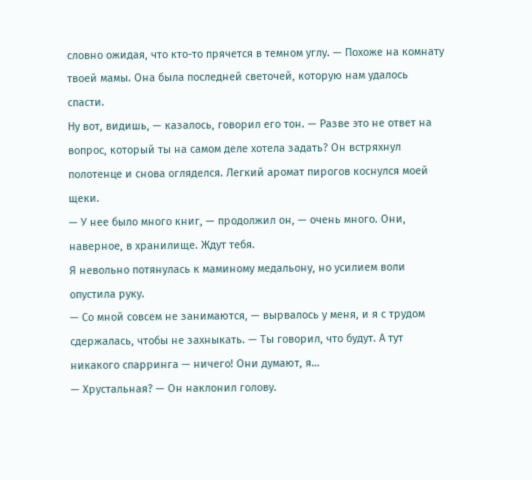словно ожидая, что кто-то прячется в темном углу. — Похоже на комнату твоей мамы. Она была последней светочей, которую нам удалось спасти.
Ну вот, видишь, — казалось, говорил его тон. — Разве это не ответ на вопрос, который ты на самом деле хотела задать? Он встряхнул полотенце и снова огляделся. Легкий аромат пирогов коснулся моей щеки.
— У нее было много книг, — продолжил он, — очень много. Они, наверное, в хранилище. Ждут тебя.
Я невольно потянулась к маминому медальону, но усилием воли опустила руку.
— Со мной совсем не занимаются, — вырвалось у меня, и я с трудом сдержалась, чтобы не захныкать. — Ты говорил, что будут. А тут никакого спарринга — ничего! Они думают, я…
— Хрустальная? — Он наклонил голову.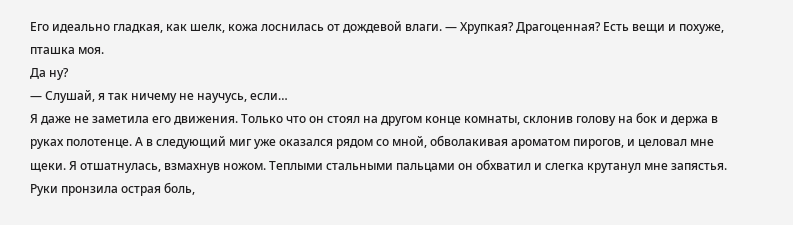Его идеально гладкая, как шелк, кожа лоснилась от дождевой влаги. — Хрупкая? Драгоценная? Есть вещи и похуже, пташка моя.
Да ну?
— Слушай, я так ничему не научусь, если…
Я даже не заметила его движения. Только что он стоял на другом конце комнаты, склонив голову на бок и держа в руках полотенце. А в следующий миг уже оказался рядом со мной, обволакивая ароматом пирогов, и целовал мне щеки. Я отшатнулась, взмахнув ножом. Теплыми стальными пальцами он обхватил и слегка крутанул мне запястья. Руки пронзила острая боль,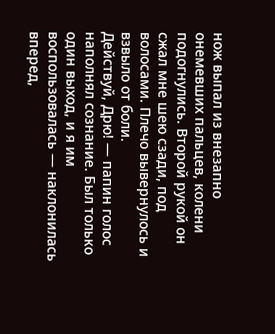нож выпал из внезапно онемевших пальцев, колени подогнулись. Второй рукой он сжал мне шею сзади, под волосами. Плечо вывернулось и взвыло от боли.
Действуй, Дрю! — папин голос наполнял сознание. Был только один выход, и я им воспользовалась — наклонилась вперед,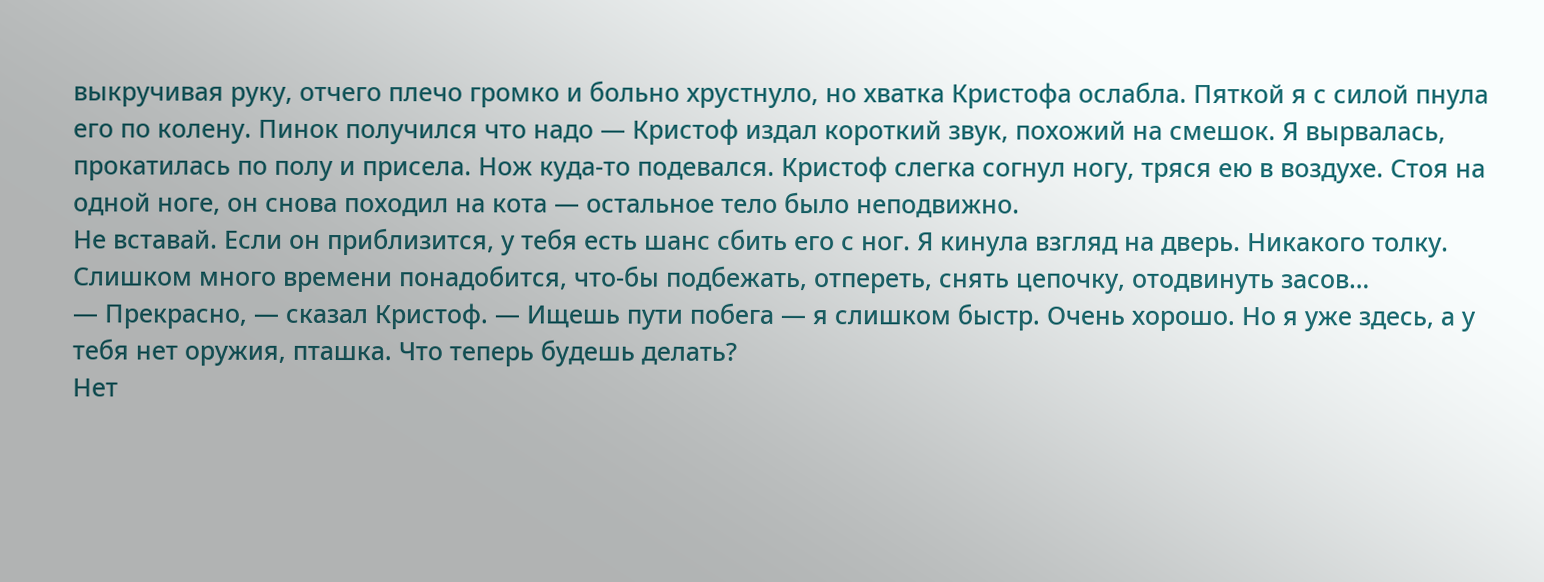выкручивая руку, отчего плечо громко и больно хрустнуло, но хватка Кристофа ослабла. Пяткой я с силой пнула его по колену. Пинок получился что надо — Кристоф издал короткий звук, похожий на смешок. Я вырвалась, прокатилась по полу и присела. Нож куда-то подевался. Кристоф слегка согнул ногу, тряся ею в воздухе. Стоя на одной ноге, он снова походил на кота — остальное тело было неподвижно.
Не вставай. Если он приблизится, у тебя есть шанс сбить его с ног. Я кинула взгляд на дверь. Никакого толку. Слишком много времени понадобится, что-бы подбежать, отпереть, снять цепочку, отодвинуть засов…
— Прекрасно, — сказал Кристоф. — Ищешь пути побега — я слишком быстр. Очень хорошо. Но я уже здесь, а у тебя нет оружия, пташка. Что теперь будешь делать?
Нет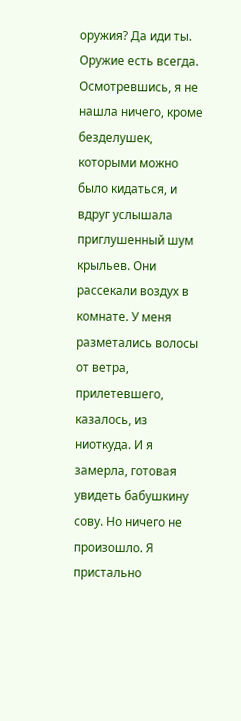оружия? Да иди ты. Оружие есть всегда.
Осмотревшись, я не нашла ничего, кроме безделушек, которыми можно было кидаться, и вдруг услышала приглушенный шум крыльев. Они рассекали воздух в комнате. У меня разметались волосы от ветра, прилетевшего, казалось, из ниоткуда. И я замерла, готовая увидеть бабушкину сову. Но ничего не произошло. Я пристально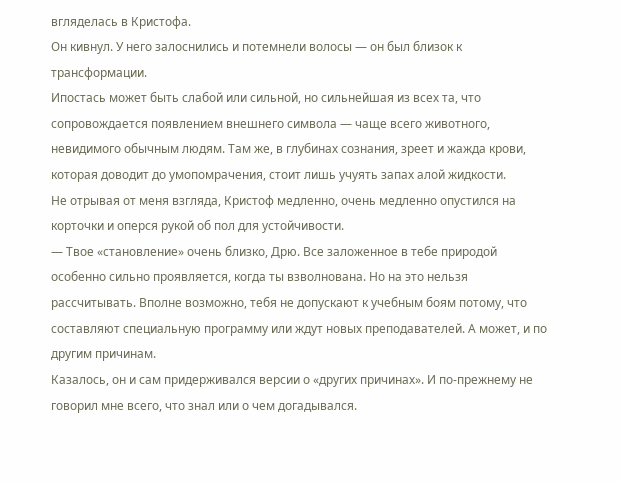вгляделась в Кристофа.
Он кивнул. У него залоснились и потемнели волосы — он был близок к трансформации.
Ипостась может быть слабой или сильной, но сильнейшая из всех та, что сопровождается появлением внешнего символа — чаще всего животного, невидимого обычным людям. Там же, в глубинах сознания, зреет и жажда крови, которая доводит до умопомрачения, стоит лишь учуять запах алой жидкости.
Не отрывая от меня взгляда, Кристоф медленно, очень медленно опустился на корточки и оперся рукой об пол для устойчивости.
— Твое «становление» очень близко, Дрю. Все заложенное в тебе природой особенно сильно проявляется, когда ты взволнована. Но на это нельзя рассчитывать. Вполне возможно, тебя не допускают к учебным боям потому, что составляют специальную программу или ждут новых преподавателей. А может, и по другим причинам.
Казалось, он и сам придерживался версии о «других причинах». И по-прежнему не говорил мне всего, что знал или о чем догадывался.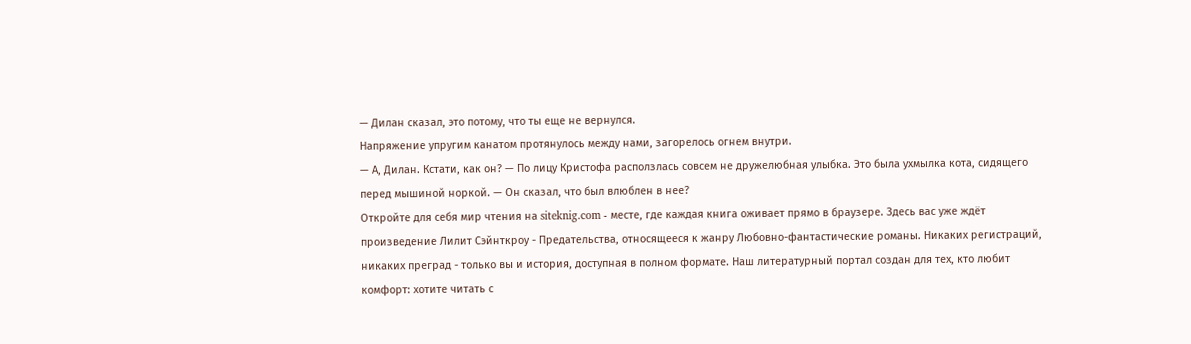— Дилан сказал, это потому, что ты еще не вернулся.
Напряжение упругим канатом протянулось между нами, загорелось огнем внутри.
— А, Дилан. Кстати, как он? — По лицу Кристофа расползлась совсем не дружелюбная улыбка. Это была ухмылка кота, сидящего перед мышиной норкой. — Он сказал, что был влюблен в нее?
Откройте для себя мир чтения на siteknig.com - месте, где каждая книга оживает прямо в браузере. Здесь вас уже ждёт произведение Лилит Сэйнткроу - Предательства, относящееся к жанру Любовно-фантастические романы. Никаких регистраций, никаких преград - только вы и история, доступная в полном формате. Наш литературный портал создан для тех, кто любит комфорт: хотите читать с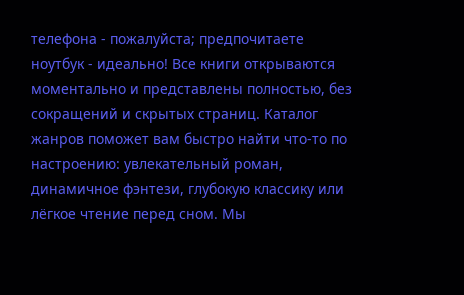телефона - пожалуйста; предпочитаете ноутбук - идеально! Все книги открываются моментально и представлены полностью, без сокращений и скрытых страниц. Каталог жанров поможет вам быстро найти что-то по настроению: увлекательный роман, динамичное фэнтези, глубокую классику или лёгкое чтение перед сном. Мы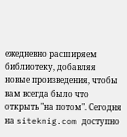ежедневно расширяем библиотеку, добавляя новые произведения, чтобы вам всегда было что открыть "на потом". Сегодня на siteknig.com доступно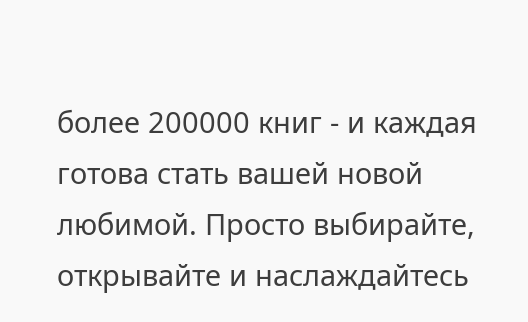более 200000 книг - и каждая готова стать вашей новой любимой. Просто выбирайте, открывайте и наслаждайтесь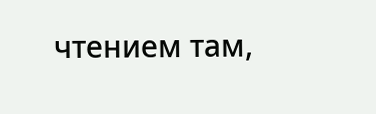чтением там,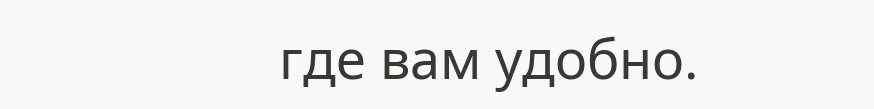где вам удобно.